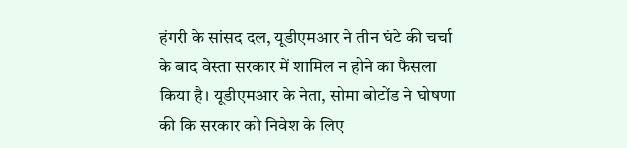हंगरी के सांसद दल, यूडीएमआर ने तीन घंटे की चर्चा के बाद वेस्ता सरकार में शामिल न होने का फैसला किया है। यूडीएमआर के नेता, सोमा बोटोंड ने घोषणा की कि सरकार को निवेश के लिए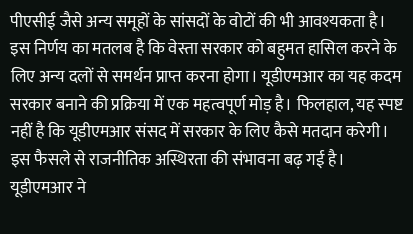पीएसीई जैसे अन्य समूहों के सांसदों के वोटों की भी आवश्यकता है। इस निर्णय का मतलब है कि वेस्ता सरकार को बहुमत हासिल करने के लिए अन्य दलों से समर्थन प्राप्त करना होगा। यूडीएमआर का यह कदम सरकार बनाने की प्रक्रिया में एक महत्वपूर्ण मोड़ है। फिलहाल, यह स्पष्ट नहीं है कि यूडीएमआर संसद में सरकार के लिए कैसे मतदान करेगी। इस फैसले से राजनीतिक अस्थिरता की संभावना बढ़ गई है। यूडीएमआर ने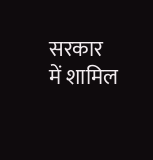सरकार में शामिल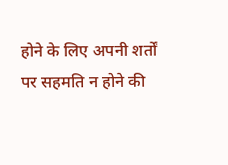होने के लिए अपनी शर्तों पर सहमति न होने की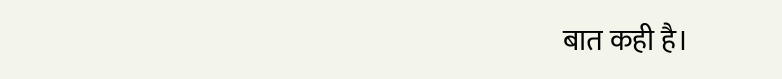बात कही है।